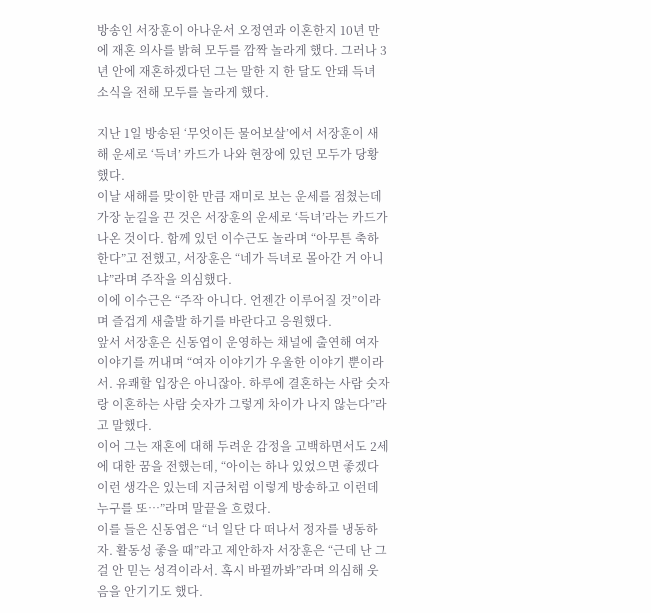방송인 서장훈이 아나운서 오정연과 이혼한지 10년 만에 재혼 의사를 밝혀 모두를 깜짝 놀라게 했다. 그러나 3년 안에 재혼하겠다던 그는 말한 지 한 달도 안돼 득녀 소식을 전해 모두를 놀라게 했다.

지난 1일 방송된 ‘무엇이든 물어보살’에서 서장훈이 새해 운세로 ‘득녀’ 카드가 나와 현장에 있던 모두가 당황했다.
이날 새해를 맞이한 만큼 재미로 보는 운세를 점쳤는데 가장 눈길을 끈 것은 서장훈의 운세로 ‘득녀’라는 카드가 나온 것이다. 함께 있던 이수근도 놀라며 “아무튼 축하한다”고 전했고, 서장훈은 “네가 득녀로 몰아간 거 아니냐”라며 주작을 의심했다.
이에 이수근은 “주작 아니다. 언젠간 이루어질 것”이라며 즐겁게 새출발 하기를 바란다고 응원했다.
앞서 서장훈은 신동엽이 운영하는 채널에 출연해 여자 이야기를 꺼내며 “여자 이야기가 우울한 이야기 뿐이라서. 유쾌할 입장은 아니잖아. 하루에 결혼하는 사람 숫자랑 이혼하는 사람 숫자가 그렇게 차이가 나지 않는다”라고 말했다.
이어 그는 재혼에 대해 두려운 감정을 고백하면서도 2세에 대한 꿈을 전했는데, “아이는 하나 있었으면 좋겠다 이런 생각은 있는데 지금처럼 이렇게 방송하고 이런데 누구를 또…”라며 말끝을 흐렸다.
이를 들은 신동엽은 “너 일단 다 떠나서 정자를 냉동하자. 활동성 좋을 때”라고 제안하자 서장훈은 “근데 난 그걸 안 믿는 성격이라서. 혹시 바뀔까봐”라며 의심해 웃음을 안기기도 했다.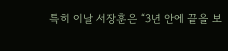특히 이날 서장훈은 “3년 안에 끝을 보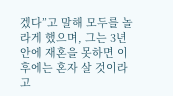겠다”고 말해 모두를 놀라게 했으며, 그는 3년 안에 재혼을 못하면 이후에는 혼자 살 것이라고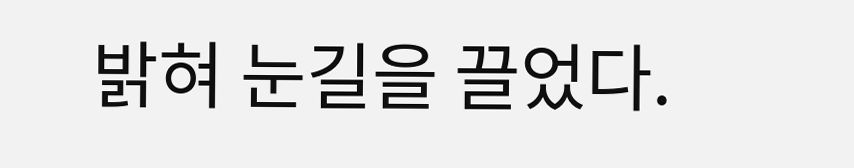밝혀 눈길을 끌었다.